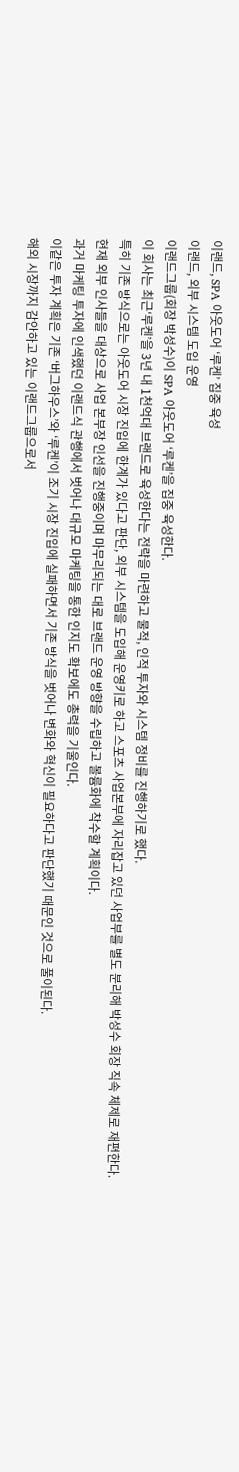이랜드, SPA 아웃도어 ‘루켄’ 집중 육성
이랜드, 외부 시스템 도입 운영
이랜드그룹(회장 박성수)이 SPA 아웃도어 ‘루켄’을 집중 육성한다.
이 회사는 최근‘루켄’을 3년 내 1천억대 브랜드로 육성한다는 전략을 마련하고 물적, 인적 투자와 시스템 정비를 진행하기로 했다.
특히 기존 방식으로는 아웃도어 시장 진입에 한계가 있다고 판단, 외부 시스템을 도입해 운영키로 하고 스포츠 사업본부에 자리잡고 있던 사업부를 별도 분리해 박성수 회장 직속 체제로 재편한다.
현재 외부 인사들을 대상으로 사업 본부장 인선을 진행중이며 마무리되는 대로 브랜드 운영 방향을 수립하고 볼륨화에 착수할 계획이다.
과거 마케팅 투자에 인색했던 이랜드식 관행에서 벗어나 대규모 마케팅을 통한 인지도 확보에도 총력을 기울인다.
이같은 투자 계획은 기존 ‘버그하우스’와 ‘루켄’이 조기 시장 진입에 실패하면서 기존 방식을 벗어나 변화와 혁신이 필요하다고 판단했기 때문인 것으로 풀이된다.
해외 시장까지 감안하고 있는 이랜드그룹으로서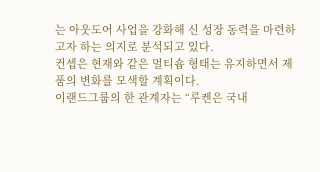는 아웃도어 사업을 강화해 신 성장 동력을 마련하고자 하는 의지로 분석되고 있다.
컨셉은 현재와 같은 멀티숍 형태는 유지하면서 제품의 변화를 모색할 계획이다.
이랜드그룹의 한 관계자는 “루켄은 국내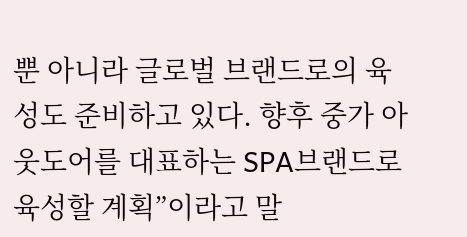뿐 아니라 글로벌 브랜드로의 육성도 준비하고 있다. 향후 중가 아웃도어를 대표하는 SPA브랜드로 육성할 계획”이라고 말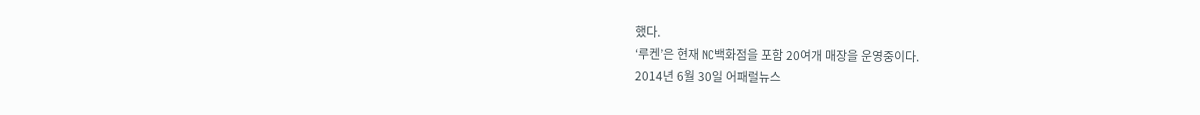했다.
‘루켄’은 현재 NC백화점을 포함 20여개 매장을 운영중이다.
2014년 6월 30일 어패럴뉴스